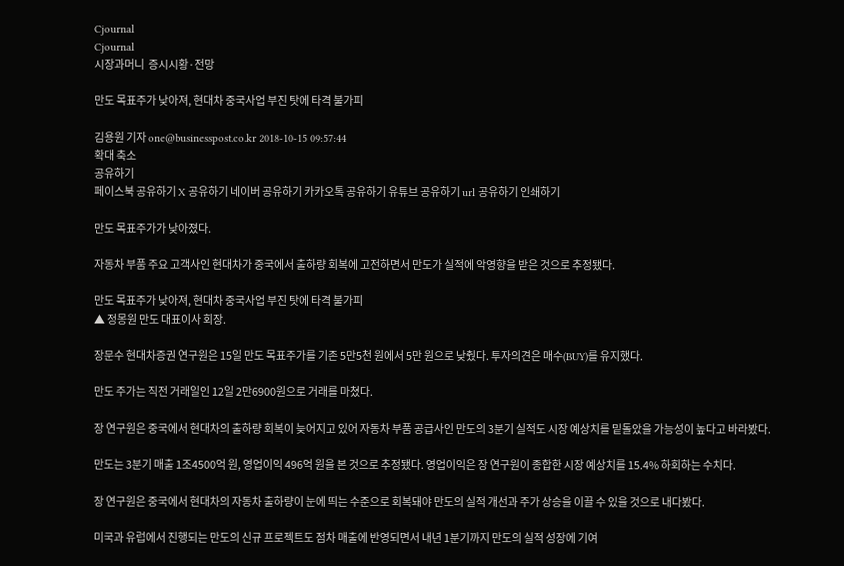Cjournal
Cjournal
시장과머니  증시시황·전망

만도 목표주가 낮아져, 현대차 중국사업 부진 탓에 타격 불가피

김용원 기자 one@businesspost.co.kr 2018-10-15 09:57:44
확대 축소
공유하기
페이스북 공유하기 X 공유하기 네이버 공유하기 카카오톡 공유하기 유튜브 공유하기 url 공유하기 인쇄하기

만도 목표주가가 낮아졌다.

자동차 부품 주요 고객사인 현대차가 중국에서 출하량 회복에 고전하면서 만도가 실적에 악영향을 받은 것으로 추정됐다.

만도 목표주가 낮아져, 현대차 중국사업 부진 탓에 타격 불가피
▲ 정몽원 만도 대표이사 회장.

장문수 현대차증권 연구원은 15일 만도 목표주가를 기존 5만5천 원에서 5만 원으로 낮췄다. 투자의견은 매수(BUY)를 유지했다.

만도 주가는 직전 거래일인 12일 2만6900원으로 거래를 마쳤다.

장 연구원은 중국에서 현대차의 출하량 회복이 늦어지고 있어 자동차 부품 공급사인 만도의 3분기 실적도 시장 예상치를 밑돌았을 가능성이 높다고 바라봤다.

만도는 3분기 매출 1조4500억 원, 영업이익 496억 원을 본 것으로 추정됐다. 영업이익은 장 연구원이 종합한 시장 예상치를 15.4% 하회하는 수치다.

장 연구원은 중국에서 현대차의 자동차 출하량이 눈에 띄는 수준으로 회복돼야 만도의 실적 개선과 주가 상승을 이끌 수 있을 것으로 내다봤다.

미국과 유럽에서 진행되는 만도의 신규 프로젝트도 점차 매출에 반영되면서 내년 1분기까지 만도의 실적 성장에 기여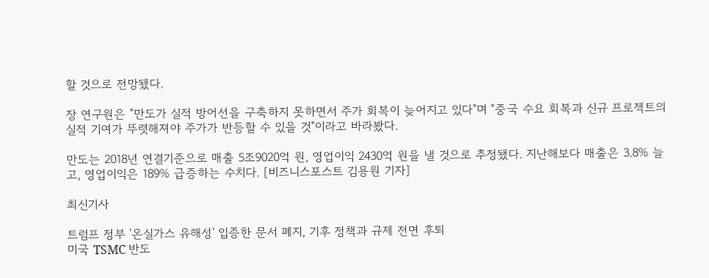할 것으로 전망됐다.

장 연구원은 "만도가 실적 방어선을 구축하지 못하면서 주가 회복이 늦어지고 있다"며 "중국 수요 회복과 신규 프로젝트의 실적 기여가 뚜렷해져야 주가가 반등할 수 있을 것"이라고 바라봤다.

만도는 2018년 연결기준으로 매출 5조9020억 원, 영업이익 2430억 원을 낼 것으로 추정됐다. 지난해보다 매출은 3.8% 늘고, 영업이익은 189% 급증하는 수치다. [비즈니스포스트 김용원 기자]

최신기사

트럼프 정부 '온실가스 유해성' 입증한 문서 폐지, 기후 정책과 규제 전면 후퇴
미국 TSMC 반도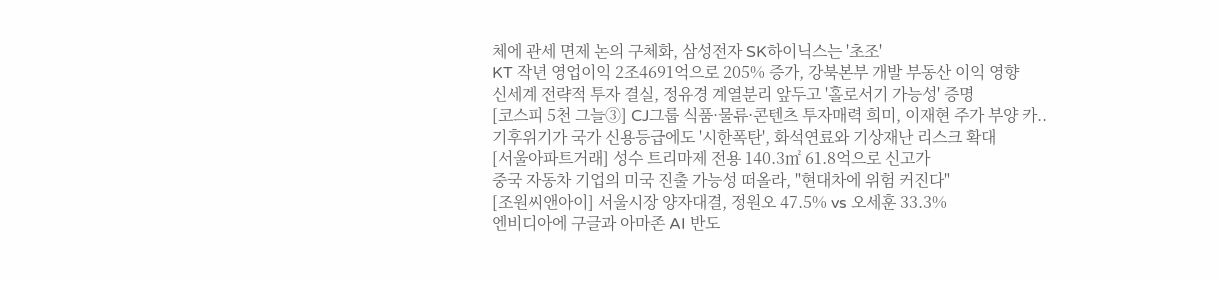체에 관세 면제 논의 구체화, 삼성전자 SK하이닉스는 '초조'
KT 작년 영업이익 2조4691억으로 205% 증가, 강북본부 개발 부동산 이익 영향
신세계 전략적 투자 결실, 정유경 계열분리 앞두고 '홀로서기 가능성' 증명
[코스피 5천 그늘③] CJ그룹 식품·물류·콘텐츠 투자매력 희미, 이재현 주가 부양 카..
기후위기가 국가 신용등급에도 '시한폭탄', 화석연료와 기상재난 리스크 확대
[서울아파트거래] 성수 트리마제 전용 140.3㎡ 61.8억으로 신고가
중국 자동차 기업의 미국 진출 가능성 떠올라, "현대차에 위험 커진다"
[조원씨앤아이] 서울시장 양자대결, 정원오 47.5% vs 오세훈 33.3%
엔비디아에 구글과 아마존 AI 반도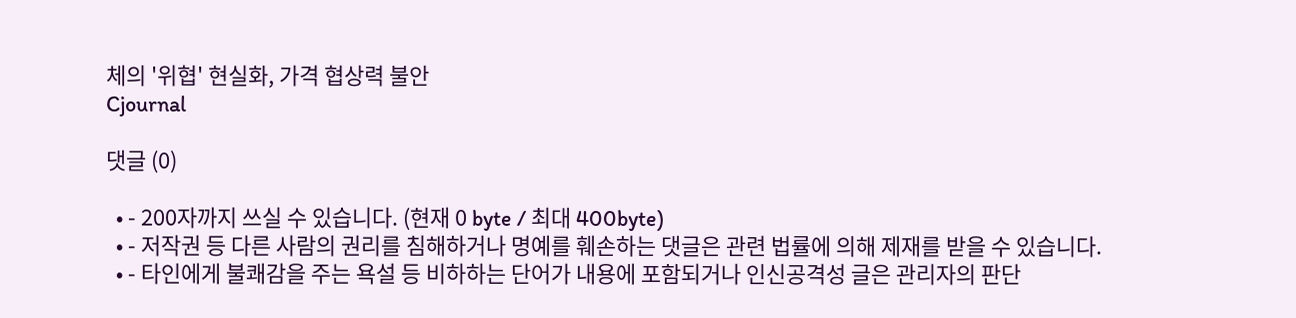체의 '위협' 현실화, 가격 협상력 불안
Cjournal

댓글 (0)

  • - 200자까지 쓰실 수 있습니다. (현재 0 byte / 최대 400byte)
  • - 저작권 등 다른 사람의 권리를 침해하거나 명예를 훼손하는 댓글은 관련 법률에 의해 제재를 받을 수 있습니다.
  • - 타인에게 불쾌감을 주는 욕설 등 비하하는 단어가 내용에 포함되거나 인신공격성 글은 관리자의 판단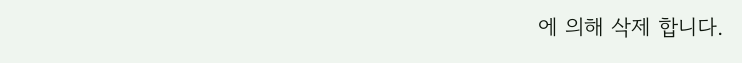에 의해 삭제 합니다.